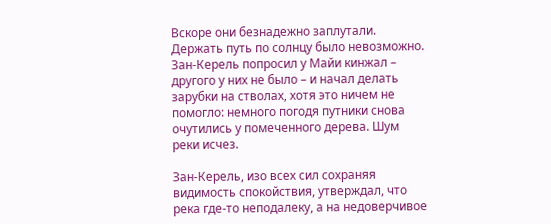Вскоре они безнадежно заплутали. Держать путь по солнцу было невозможно. Зан-Керель попросил у Майи кинжал – другого у них не было – и начал делать зарубки на стволах, хотя это ничем не помогло: немного погодя путники снова очутились у помеченного дерева. Шум реки исчез.

Зан-Керель, изо всех сил сохраняя видимость спокойствия, утверждал, что река где-то неподалеку, а на недоверчивое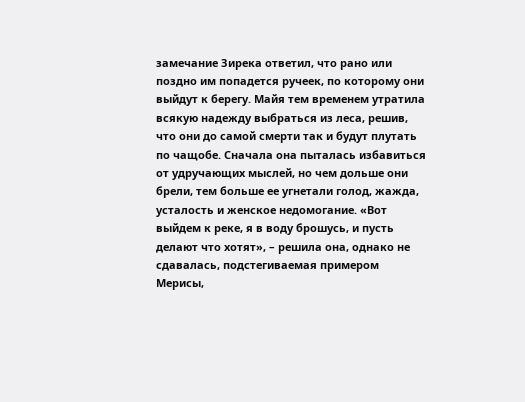замечание Зирека ответил, что рано или поздно им попадется ручеек, по которому они выйдут к берегу. Майя тем временем утратила всякую надежду выбраться из леса, решив, что они до самой смерти так и будут плутать по чащобе. Сначала она пыталась избавиться от удручающих мыслей, но чем дольше они брели, тем больше ее угнетали голод, жажда, усталость и женское недомогание. «Вот выйдем к реке, я в воду брошусь, и пусть делают что хотят», – решила она, однако не сдавалась, подстегиваемая примером Мерисы,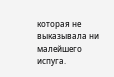которая не выказывала ни малейшего испуга.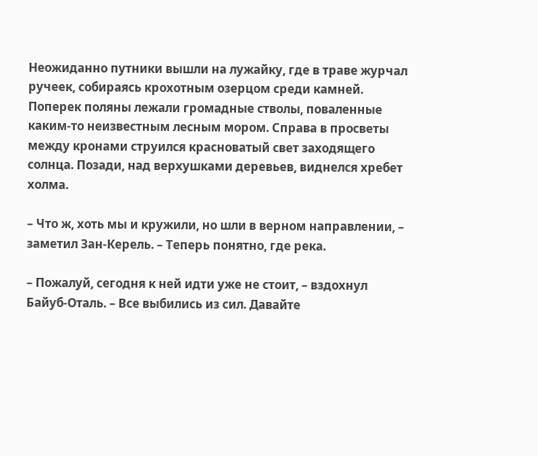Неожиданно путники вышли на лужайку, где в траве журчал ручеек, собираясь крохотным озерцом среди камней. Поперек поляны лежали громадные стволы, поваленные каким-то неизвестным лесным мором. Справа в просветы между кронами струился красноватый свет заходящего солнца. Позади, над верхушками деревьев, виднелся хребет холма.

– Что ж, хоть мы и кружили, но шли в верном направлении, – заметил Зан-Керель. – Теперь понятно, где река.

– Пожалуй, сегодня к ней идти уже не стоит, – вздохнул Байуб-Оталь. – Все выбились из сил. Давайте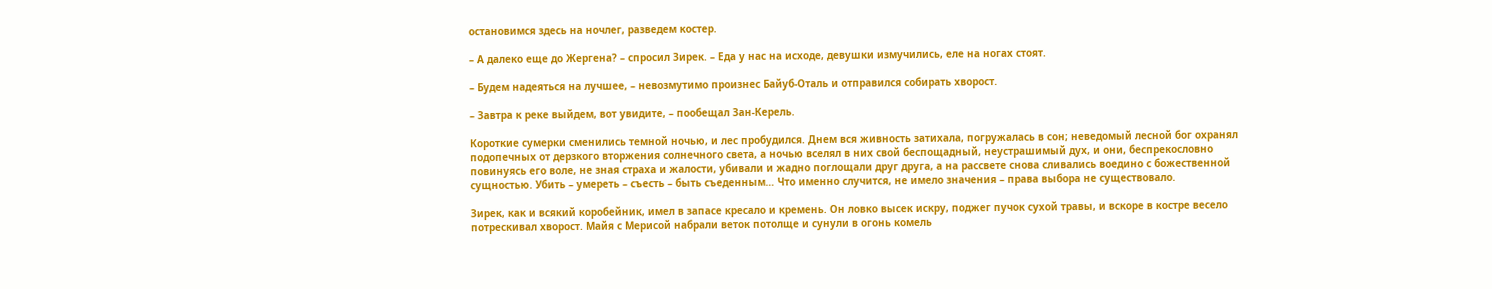остановимся здесь на ночлег, разведем костер.

– А далеко еще до Жергена? – спросил Зирек. – Еда у нас на исходе, девушки измучились, еле на ногах стоят.

– Будем надеяться на лучшее, – невозмутимо произнес Байуб-Оталь и отправился собирать хворост.

– Завтра к реке выйдем, вот увидите, – пообещал Зан-Керель.

Короткие сумерки сменились темной ночью, и лес пробудился. Днем вся живность затихала, погружалась в сон; неведомый лесной бог охранял подопечных от дерзкого вторжения солнечного света, а ночью вселял в них свой беспощадный, неустрашимый дух, и они, беспрекословно повинуясь его воле, не зная страха и жалости, убивали и жадно поглощали друг друга, а на рассвете снова сливались воедино с божественной сущностью. Убить – умереть – съесть – быть съеденным… Что именно случится, не имело значения – права выбора не существовало.

Зирек, как и всякий коробейник, имел в запасе кресало и кремень. Он ловко высек искру, поджег пучок сухой травы, и вскоре в костре весело потрескивал хворост. Майя с Мерисой набрали веток потолще и сунули в огонь комель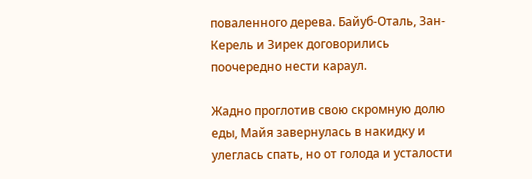поваленного дерева. Байуб-Оталь, Зан-Керель и Зирек договорились поочередно нести караул.

Жадно проглотив свою скромную долю еды, Майя завернулась в накидку и улеглась спать, но от голода и усталости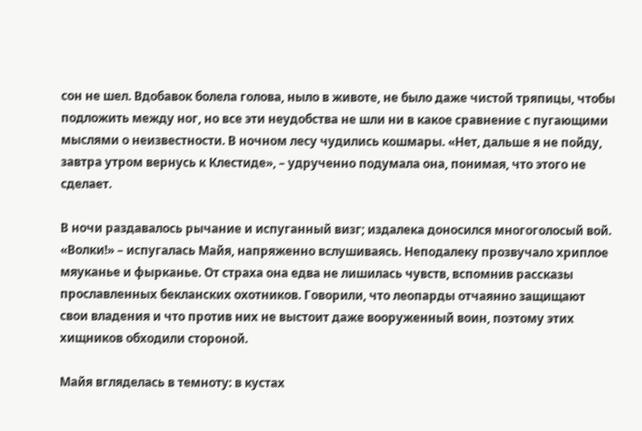сон не шел. Вдобавок болела голова, ныло в животе, не было даже чистой тряпицы, чтобы подложить между ног, но все эти неудобства не шли ни в какое сравнение с пугающими мыслями о неизвестности. В ночном лесу чудились кошмары. «Нет, дальше я не пойду, завтра утром вернусь к Клестиде», – удрученно подумала она, понимая, что этого не сделает.

В ночи раздавалось рычание и испуганный визг; издалека доносился многоголосый вой. «Волки!» – испугалась Майя, напряженно вслушиваясь. Неподалеку прозвучало хриплое мяуканье и фырканье. От страха она едва не лишилась чувств, вспомнив рассказы прославленных бекланских охотников. Говорили, что леопарды отчаянно защищают свои владения и что против них не выстоит даже вооруженный воин, поэтому этих хищников обходили стороной.

Майя вгляделась в темноту: в кустах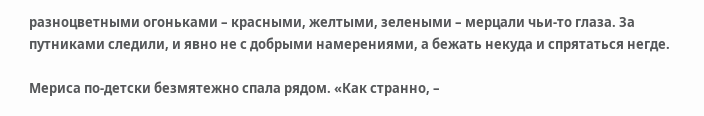разноцветными огоньками – красными, желтыми, зелеными – мерцали чьи-то глаза. За путниками следили, и явно не с добрыми намерениями, а бежать некуда и спрятаться негде.

Мериса по-детски безмятежно спала рядом. «Как странно, –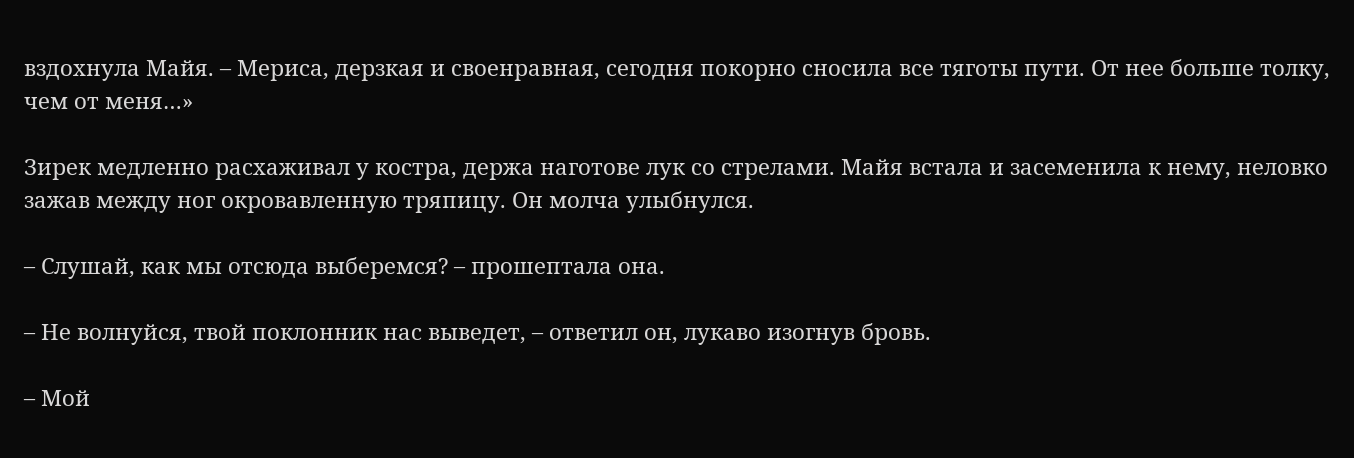вздохнула Майя. – Мериса, дерзкая и своенравная, сегодня покорно сносила все тяготы пути. От нее больше толку, чем от меня…»

Зирек медленно расхаживал у костра, держа наготове лук со стрелами. Майя встала и засеменила к нему, неловко зажав между ног окровавленную тряпицу. Он молча улыбнулся.

– Слушай, как мы отсюда выберемся? – прошептала она.

– Не волнуйся, твой поклонник нас выведет, – ответил он, лукаво изогнув бровь.

– Мой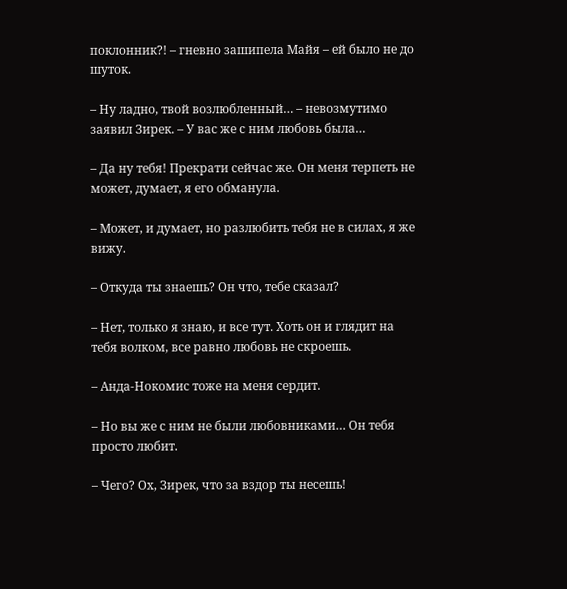поклонник?! – гневно зашипела Майя – ей было не до шуток.

– Ну ладно, твой возлюбленный… – невозмутимо заявил Зирек. – У вас же с ним любовь была…

– Да ну тебя! Прекрати сейчас же. Он меня терпеть не может, думает, я его обманула.

– Может, и думает, но разлюбить тебя не в силах, я же вижу.

– Откуда ты знаешь? Он что, тебе сказал?

– Нет, только я знаю, и все тут. Хоть он и глядит на тебя волком, все равно любовь не скроешь.

– Анда-Нокомис тоже на меня сердит.

– Но вы же с ним не были любовниками… Он тебя просто любит.

– Чего? Ох, Зирек, что за вздор ты несешь!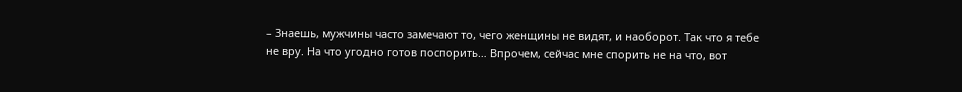– Знаешь, мужчины часто замечают то, чего женщины не видят, и наоборот. Так что я тебе не вру. На что угодно готов поспорить… Впрочем, сейчас мне спорить не на что, вот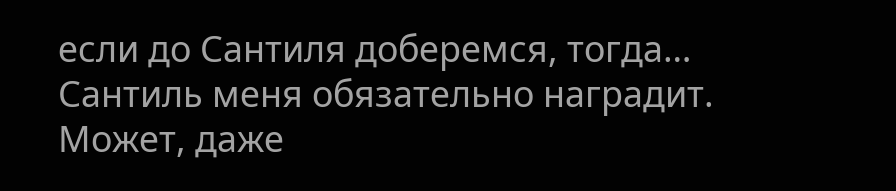если до Сантиля доберемся, тогда… Сантиль меня обязательно наградит. Может, даже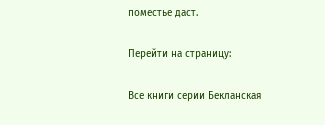поместье даст.

Перейти на страницу:

Все книги серии Бекланская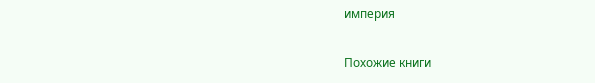империя

Похожие книги